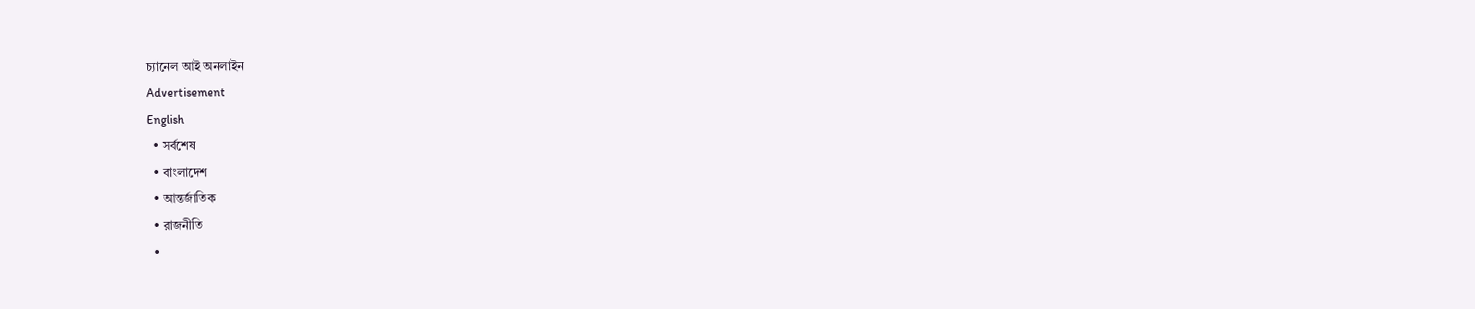চ্যানেল আই অনলাইন
Advertisement
English
  • সর্বশেষ
  • বাংলাদেশ
  • আন্তর্জাতিক
  • রাজনীতি
  •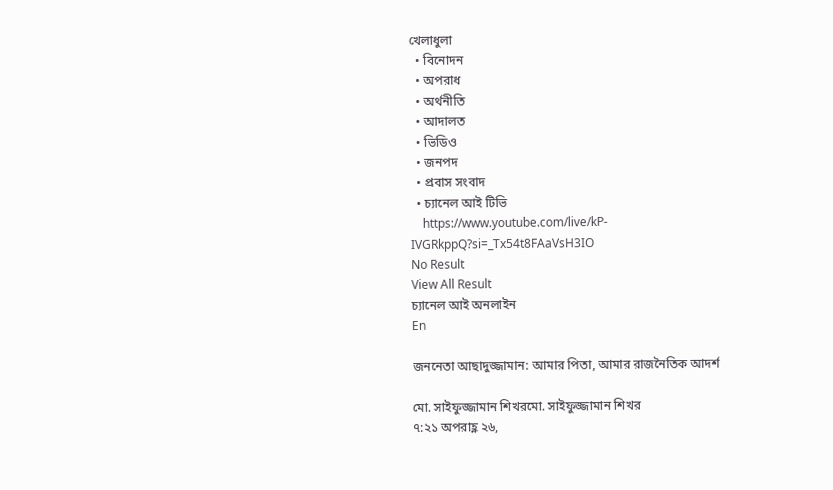খেলাধুলা
  • বিনোদন
  • অপরাধ
  • অর্থনীতি
  • আদালত
  • ভিডিও
  • জনপদ
  • প্রবাস সংবাদ
  • চ্যানেল আই টিভি
    https://www.youtube.com/live/kP-IVGRkppQ?si=_Tx54t8FAaVsH3IO
No Result
View All Result
চ্যানেল আই অনলাইন
En

জননেতা আছাদুজ্জামান: আমার পিতা, আমার রাজনৈতিক আদর্শ

মো. সাইফুজ্জামান শিখরমো. সাইফুজ্জামান শিখর
৭:২১ অপরাহ্ণ ২৬,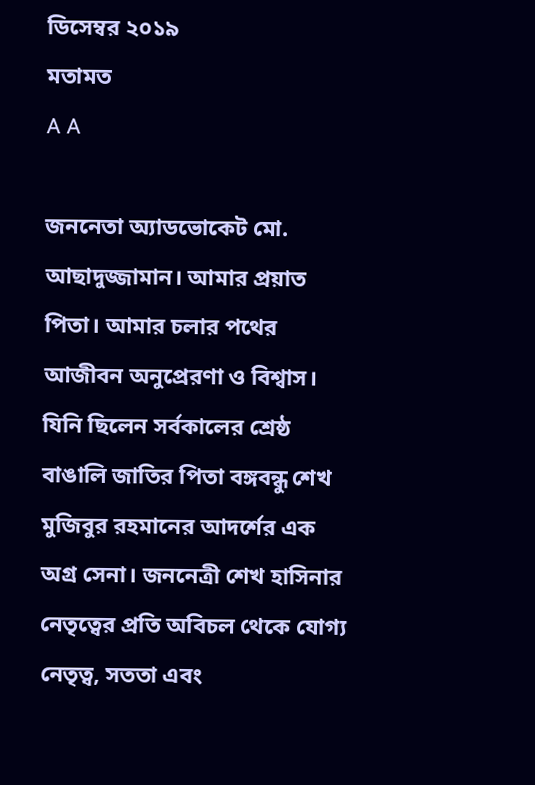ডিসেম্বর ২০১৯
মতামত
A A

জননেতা অ্যাডভোকেট মো. আছাদুজ্জামান। আমার প্রয়াত পিতা। আমার চলার পথের আজীবন অনুপ্রেরণা ও বিশ্বাস। যিনি ছিলেন সর্বকালের শ্রেষ্ঠ বাঙালি জাতির পিতা বঙ্গবন্ধু শেখ মুজিবুর রহমানের আদর্শের এক অগ্র সেনা। জননেত্রী শেখ হাসিনার নেতৃত্বের প্রতি অবিচল থেকে যোগ্য নেতৃত্ব, সততা এবং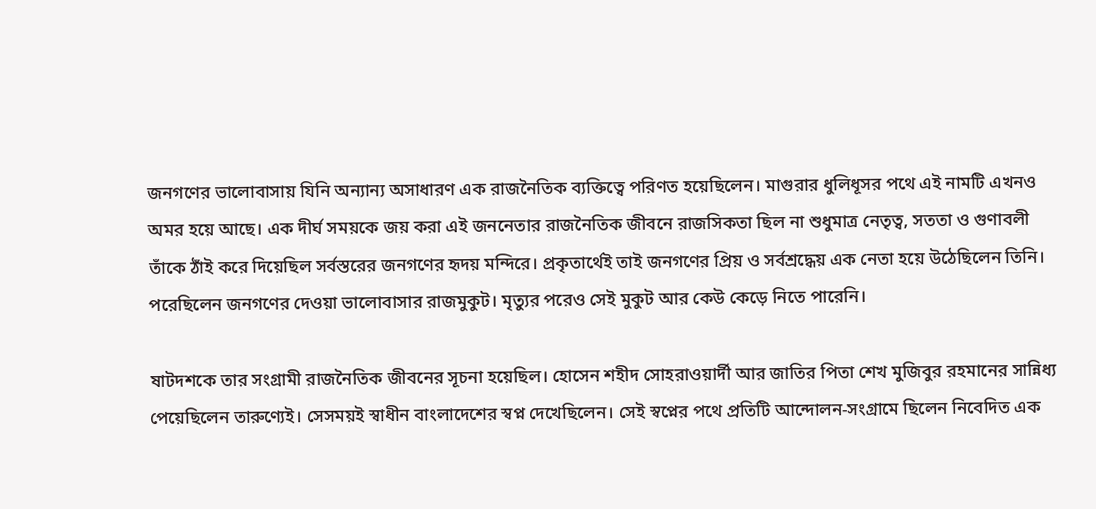জনগণের ভালোবাসায় যিনি অন্যান্য অসাধারণ এক রাজনৈতিক ব্যক্তিত্বে পরিণত হয়েছিলেন। মাগুরার ধুলিধূসর পথে এই নামটি এখনও অমর হয়ে আছে। এক দীর্ঘ সময়কে জয় করা এই জননেতার রাজনৈতিক জীবনে রাজসিকতা ছিল না শুধুমাত্র নেতৃত্ব, সততা ও গুণাবলী তাঁকে ঠাঁই করে দিয়েছিল সর্বস্তরের জনগণের হৃদয় মন্দিরে। প্রকৃতার্থেই তাই জনগণের প্রিয় ও সর্বশ্রদ্ধেয় এক নেতা হয়ে উঠেছিলেন তিনি। পরেছিলেন জনগণের দেওয়া ভালোবাসার রাজমুকুট। মৃত্যুর পরেও সেই মুকুট আর কেউ কেড়ে নিতে পারেনি।

ষাটদশকে তার সংগ্রামী রাজনৈতিক জীবনের সূচনা হয়েছিল। হোসেন শহীদ সোহরাওয়ার্দী আর জাতির পিতা শেখ মুজিবুর রহমানের সান্নিধ্য পেয়েছিলেন তারুণ্যেই। সেসময়ই স্বাধীন বাংলাদেশের স্বপ্ন দেখেছিলেন। সেই স্বপ্নের পথে প্রতিটি আন্দোলন-সংগ্রামে ছিলেন নিবেদিত এক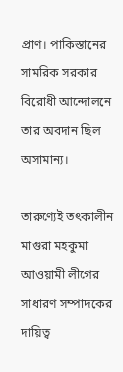প্রাণ। পাকিস্তানের সামরিক সরকার বিরোধী আন্দোলনে তার অবদান ছিল অসামান্য।

তারুণ্যেই তৎকালীন মাগুরা মহকুমা আওয়ামী লীগের সাধারণ সম্পাদকের দায়িত্ব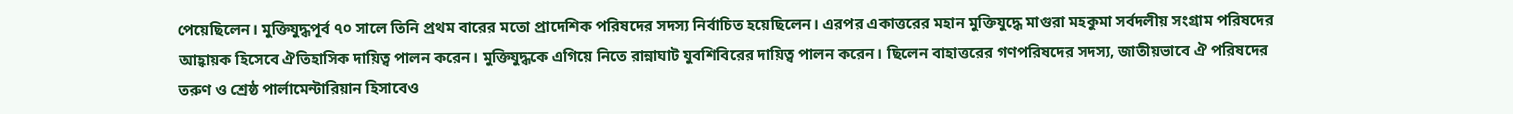পেয়েছিলেন। মুক্তিযুদ্ধপূর্ব ৭০ সালে তিনি প্রথম বারের মতো প্রাদেশিক পরিষদের সদস্য নির্বাচিত হয়েছিলেন। এরপর একাত্তরের মহান মুক্তিযুদ্ধে মাগুরা মহকুমা সর্বদলীয় সংগ্রাম পরিষদের আহ্বায়ক হিসেবে ঐতিহাসিক দায়িত্ব পালন করেন। মুক্তিযুদ্ধকে এগিয়ে নিতে রান্নাঘাট যুবশিবিরের দায়িত্ব পালন করেন। ছিলেন বাহাত্তরের গণপরিষদের সদস্য, জাতীয়ভাবে ঐ পরিষদের তরুণ ও শ্রেষ্ঠ পার্লামেন্টারিয়ান হিসাবেও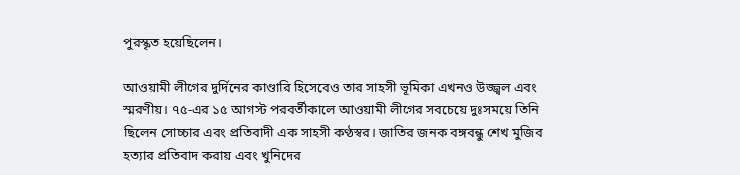পুরস্কৃত হয়েছিলেন।

আওয়ামী লীগের দুর্দিনের কাণ্ডারি হিসেবেও তার সাহসী ভূমিকা এখনও উজ্জ্বল এবং স্মরণীয়। ৭৫-এর ১৫ আগস্ট পরবর্তীকালে আওয়ামী লীগের সবচেয়ে দুঃসময়ে তিনি ছিলেন সোচ্চার এবং প্রতিবাদী এক সাহসী কণ্ঠস্বর। জাতির জনক বঙ্গবন্ধু শেখ মুজিব হত্যার প্রতিবাদ করায় এবং খুনিদের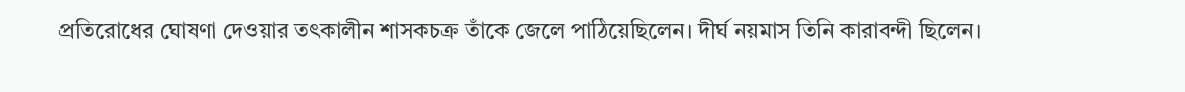প্রতিরোধের ঘোষণা দেওয়ার তৎকালীন শাসকচক্র তাঁকে জেলে পাঠিয়েছিলেন। দীর্ঘ নয়মাস তিনি কারাবন্দী ছিলেন।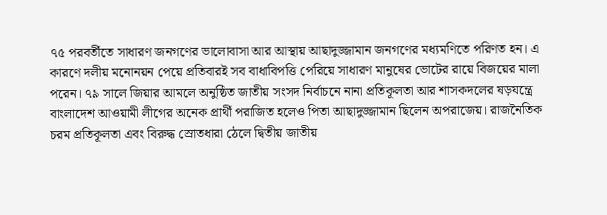৭৫ পরবর্তীতে সাধারণ জনগণের ভালোবাসা আর আস্থায় আছাদুজ্জামান জনগণের মধ্যমণিতে পরিণত হন। এ কারণে দলীয় মনোনয়ন পেয়ে প্রতিবারই সব বাধাবিপত্তি পেরিয়ে সাধারণ মানুষের ভোটের রায়ে বিজয়ের মালা পরেন। ৭৯ সালে জিয়ার আমলে অনুষ্ঠিত জাতীয় সংসদ নির্বাচনে নানা প্রতিকূলতা আর শাসকদলের ষড়যন্ত্রে বাংলাদেশ আওয়ামী লীগের অনেক প্রার্থী পরাজিত হলেও পিতা আছাদুজ্জামান ছিলেন অপরাজেয়। রাজনৈতিক চরম প্রতিকূলতা এবং বিরুদ্ধ স্রোতধারা ঠেলে দ্বিতীয় জাতীয়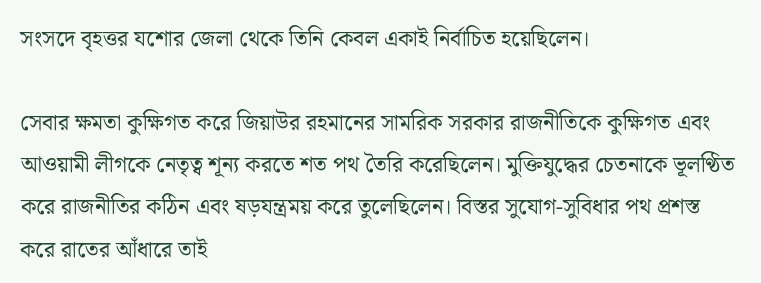সংসদে বৃহত্তর যশোর জেলা থেকে তিনি কেবল একাই নির্বাচিত হয়েছিলেন।

সেবার ক্ষমতা কুক্ষিগত করে জিয়াউর রহমানের সামরিক সরকার রাজনীতিকে কুক্ষিগত এবং আওয়ামী লীগকে নেতৃত্ব শূন্য করতে শত পথ তৈরি করেছিলেন। মুক্তিযুদ্ধের চেতনাকে ভূলণ্ঠিত করে রাজনীতির কঠিন এবং ষড়যন্ত্রময় করে তুলেছিলেন। বিস্তর সুযোগ-সুবিধার পথ প্রশস্ত করে রাতের আঁধারে তাই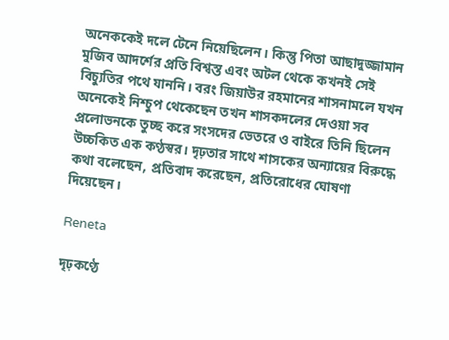অনেককেই দলে টেনে নিয়েছিলেন। কিন্তু পিতা আছাদুজ্জামান মুজিব আদর্শের প্রতি বিশ্বস্ত এবং অটল থেকে কখনই সেই বিচ্যুতির পথে যাননি। বরং জিয়াউর রহমানের শাসনামলে যখন অনেকেই নিশ্চুপ থেকেছেন তখন শাসকদলের দেওয়া সব প্রলোভনকে তুচ্ছ করে সংসদের ভেতরে ও বাইরে তিনি ছিলেন উচ্চকিত এক কণ্ঠস্বর। দৃঢ়তার সাথে শাসকের অন্যায়ের বিরুদ্ধে কথা বলেছেন, প্রতিবাদ করেছেন, প্রতিরোধের ঘোষণা দিয়েছেন।

Reneta

দৃঢ়কণ্ঠে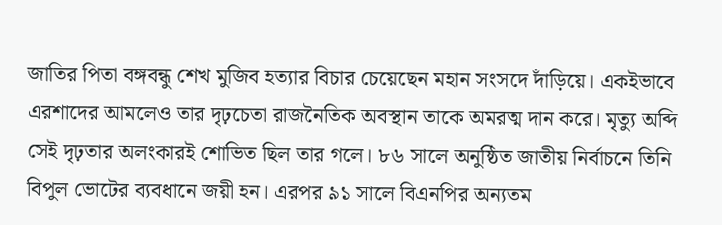জাতির পিতা বঙ্গবন্ধু শেখ মুজিব হত্যার বিচার চেয়েছেন মহান সংসদে দাঁড়িয়ে। একইভাবে এরশাদের আমলেও তার দৃঢ়চেতা রাজনৈতিক অবস্থান তাকে অমরত্ম দান করে। মৃত্যু অব্দি সেই দৃঢ়তার অলংকারই শোভিত ছিল তার গলে। ৮৬ সালে অনুষ্ঠিত জাতীয় নির্বাচনে তিনি বিপুল ভোটের ব্যবধানে জয়ী হন। এরপর ৯১ সালে বিএনপির অন্যতম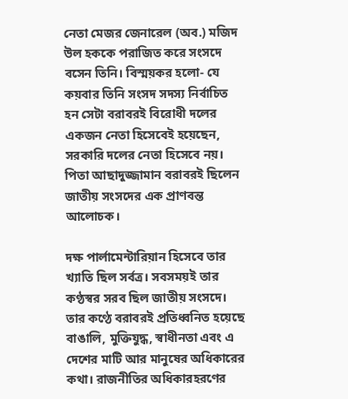নেতা মেজর জেনারেল (অব.) মজিদ উল হককে পরাজিত করে সংসদে বসেন তিনি। বিস্ময়কর হলো- যে কয়বার তিনি সংসদ সদস্য নির্বাচিত হন সেটা বরাবরই বিরোধী দলের একজন নেতা হিসেবেই হয়েছেন, সরকারি দলের নেতা হিসেবে নয়। পিতা আছাদুজ্জামান বরাবরই ছিলেন জাতীয় সংসদের এক প্রাণবন্ত আলোচক।

দক্ষ পার্লামেন্টারিয়ান হিসেবে তার খ্যাতি ছিল সর্বত্র। সবসময়ই তার কণ্ঠস্বর সরব ছিল জাতীয় সংসদে। তার কণ্ঠে বরাবরই প্রতিধ্বনিত হয়েছে বাঙালি, মুক্তিযুদ্ধ, স্বাধীনতা এবং এ দেশের মাটি আর মানুষের অধিকারের কথা। রাজনীতির অধিকারহরণের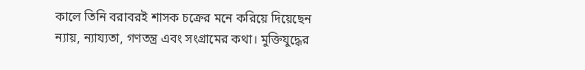কালে তিনি বরাবরই শাসক চক্রের মনে করিয়ে দিয়েছেন ন্যায়, ন্যায্যতা, গণতন্ত্র এবং সংগ্রামের কথা। মুক্তিযুদ্ধের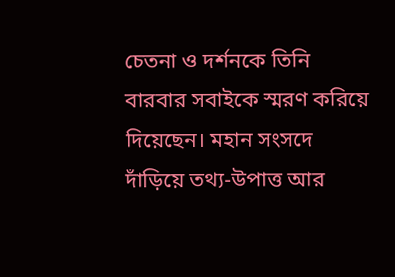চেতনা ও দর্শনকে তিনি বারবার সবাইকে স্মরণ করিয়ে দিয়েছেন। মহান সংসদে দাঁড়িয়ে তথ্য-উপাত্ত আর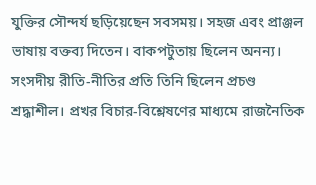যুক্তির সৌন্দর্য ছড়িয়েছেন সবসময়। সহজ এবং প্রাঞ্জল ভাষায় বক্তব্য দিতেন। বাকপটুতায় ছিলেন অনন্য। সংসদীয় রীতি-নীতির প্রতি তিনি ছিলেন প্রচণ্ড শ্রদ্ধাশীল। প্রখর বিচার-বিশ্লেষণের মাধ্যমে রাজনৈতিক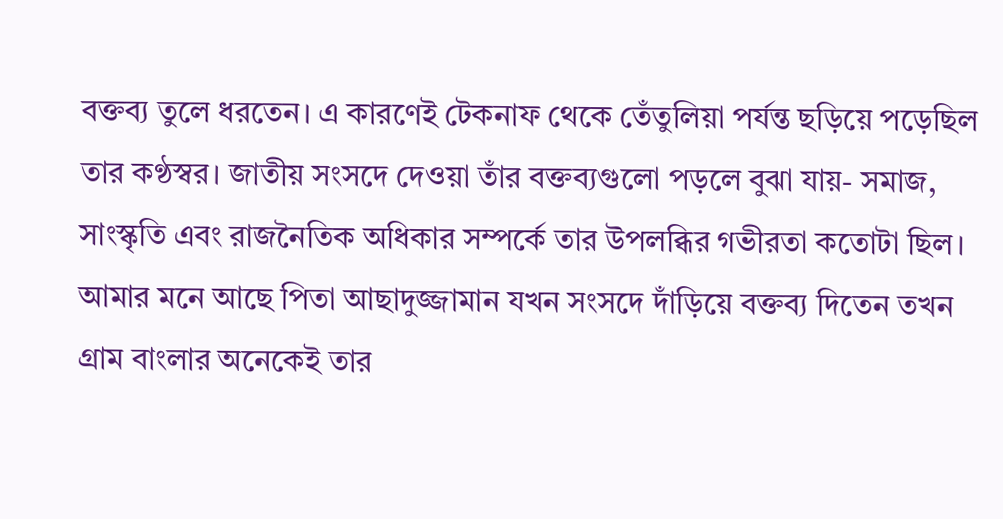বক্তব্য তুলে ধরতেন। এ কারণেই টেকনাফ থেকে তেঁতুলিয়া পর্যন্ত ছড়িয়ে পড়েছিল তার কণ্ঠস্বর। জাতীয় সংসদে দেওয়া তাঁর বক্তব্যগুলো পড়লে বুঝা যায়- সমাজ, সাংস্কৃতি এবং রাজনৈতিক অধিকার সম্পর্কে তার উপলব্ধির গভীরতা কতোটা ছিল। আমার মনে আছে পিতা আছাদুজ্জামান যখন সংসদে দাঁড়িয়ে বক্তব্য দিতেন তখন গ্রাম বাংলার অনেকেই তার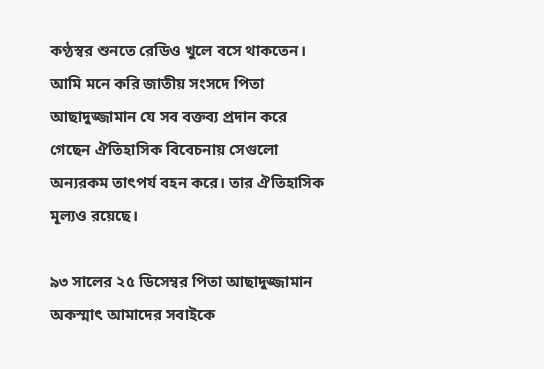কণ্ঠস্বর শুনতে রেডিও খুলে বসে থাকতেন। আমি মনে করি জাতীয় সংসদে পিতা আছাদুজ্জামান যে সব বক্তব্য প্রদান করে গেছেন ঐতিহাসিক বিবেচনায় সেগুলো অন্যরকম তাৎপর্য বহন করে। তার ঐতিহাসিক মূল্যও রয়েছে।

৯৩ সালের ২৫ ডিসেম্বর পিতা আছাদুজ্জামান অকস্মাৎ আমাদের সবাইকে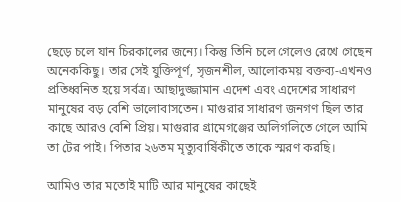ছেড়ে চলে যান চিরকালের জন্যে। কিন্তু তিনি চলে গেলেও রেখে গেছেন অনেককিছু। তার সেই যুক্তিপূর্ণ, সৃজনশীল, আলোকময় বক্তব্য-এখনও প্রতিধ্বনিত হয়ে সর্বত্র। আছাদুজ্জামান এদেশ এবং এদেশের সাধারণ মানুষের বড় বেশি ভালোবাসতেন। মাগুরার সাধারণ জনগণ ছিল তার কাছে আরও বেশি প্রিয়। মাগুরার গ্রামেগঞ্জের অলিগলিতে গেলে আমি তা টের পাই। পিতার ২৬তম মৃত্যুবার্ষিকীতে তাকে স্মরণ করছি।

আমিও তার মতোই মাটি আর মানুষের কাছেই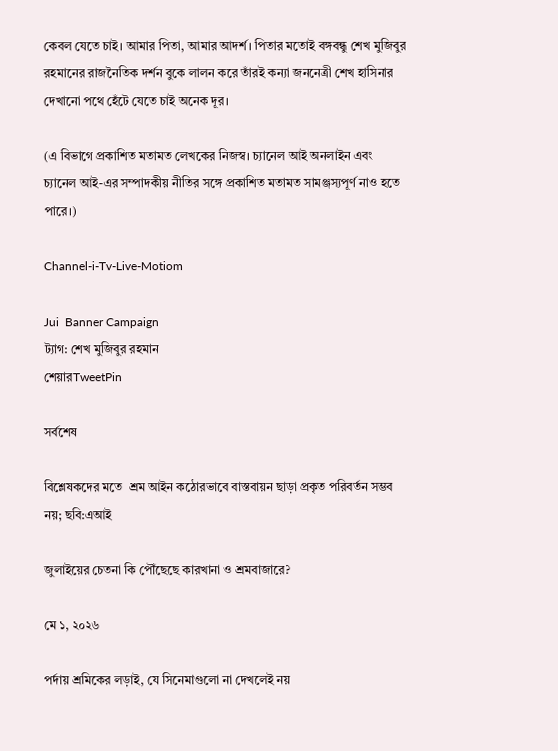কেবল যেতে চাই। আমার পিতা, আমার আদর্শ। পিতার মতোই বঙ্গবন্ধু শেখ মুজিবুর রহমানের রাজনৈতিক দর্শন বুকে লালন করে তাঁরই কন্যা জননেত্রী শেখ হাসিনার দেখানো পথে হেঁটে যেতে চাই অনেক দূর।

(এ বিভাগে প্রকাশিত মতামত লেখকের নিজস্ব। চ্যানেল আই অনলাইন এবং চ্যানেল আই-এর সম্পাদকীয় নীতির সঙ্গে প্রকাশিত মতামত সামঞ্জস্যপূর্ণ নাও হতে পারে।)

Channel-i-Tv-Live-Motiom

Jui  Banner Campaign
ট্যাগ: শেখ মুজিবুর রহমান
শেয়ারTweetPin

সর্বশেষ

বিশ্লেষকদের মতে  শ্রম আইন কঠোরভাবে বাস্তবায়ন ছাড়া প্রকৃত পরিবর্তন সম্ভব নয়; ছবি:এআই

জুলাইয়ের চেতনা কি পৌঁছেছে কারখানা ও শ্রমবাজারে?

মে ১, ২০২৬

পর্দায় শ্রমিকের লড়াই, যে সিনেমাগুলো না দেখলেই নয়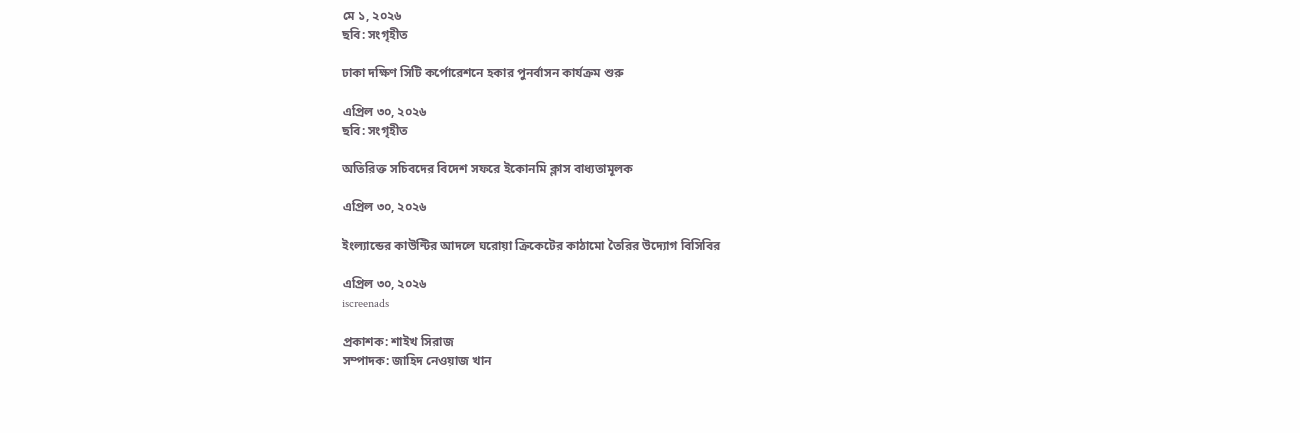মে ১, ২০২৬
ছবি: সংগৃহীত

ঢাকা দক্ষিণ সিটি কর্পোরেশনে হকার পুনর্বাসন কার্যক্রম শুরু

এপ্রিল ৩০, ২০২৬
ছবি: সংগৃহীত

অতিরিক্ত সচিবদের বিদেশ সফরে ইকোনমি ক্লাস বাধ্যতামূলক

এপ্রিল ৩০, ২০২৬

ইংল্যান্ডের কাউন্টির আদলে ঘরোয়া ক্রিকেটের কাঠামো তৈরির উদ্যোগ বিসিবির

এপ্রিল ৩০, ২০২৬
iscreenads

প্রকাশক: শাইখ সিরাজ
সম্পাদক: জাহিদ নেওয়াজ খান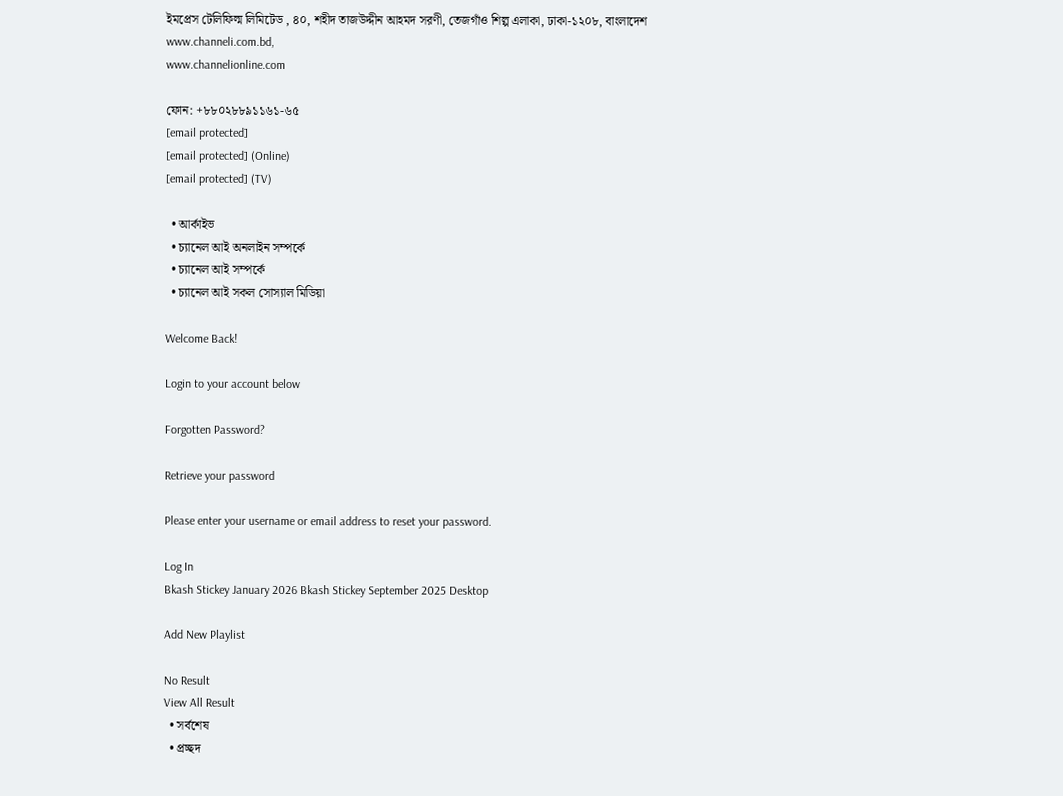ইমপ্রেস টেলিফিল্ম লিমিটেড , ৪০, শহীদ তাজউদ্দীন আহমদ সরণী, তেজগাঁও শিল্প এলাকা, ঢাকা-১২০৮, বাংলাদেশ
www.channeli.com.bd,
www.channelionline.com

ফোন: +৮৮০২৮৮৯১১৬১-৬৫
[email protected]
[email protected] (Online)
[email protected] (TV)

  • আর্কাইভ
  • চ্যানেল আই অনলাইন সম্পর্কে
  • চ্যানেল আই সম্পর্কে
  • চ্যানেল আই সকল সোস্যাল মিডিয়া

Welcome Back!

Login to your account below

Forgotten Password?

Retrieve your password

Please enter your username or email address to reset your password.

Log In
Bkash Stickey January 2026 Bkash Stickey September 2025 Desktop

Add New Playlist

No Result
View All Result
  • সর্বশেষ
  • প্রচ্ছদ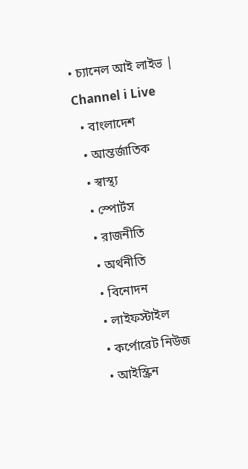• চ্যানেল আই লাইভ | Channel i Live
  • বাংলাদেশ
  • আন্তর্জাতিক
  • স্বাস্থ্য
  • স্পোর্টস
  • রাজনীতি
  • অর্থনীতি
  • বিনোদন
  • লাইফস্টাইল
  • কর্পোরেট নিউজ
  • আইস্ক্রিন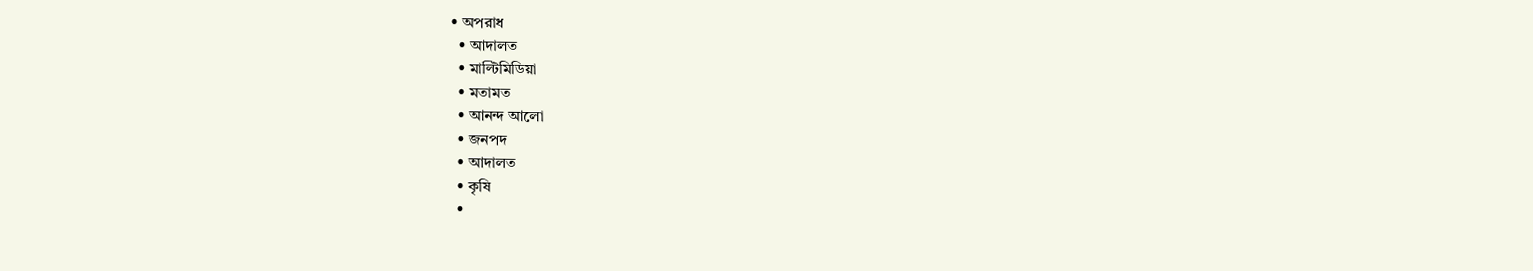• অপরাধ
  • আদালত
  • মাল্টিমিডিয়া
  • মতামত
  • আনন্দ আলো
  • জনপদ
  • আদালত
  • কৃষি
  •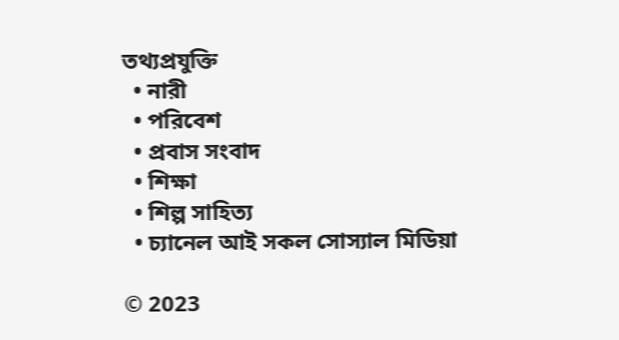তথ্যপ্রযুক্তি
  • নারী
  • পরিবেশ
  • প্রবাস সংবাদ
  • শিক্ষা
  • শিল্প সাহিত্য
  • চ্যানেল আই সকল সোস্যাল মিডিয়া

© 2023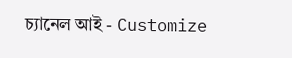চ্যানেল আই - Customize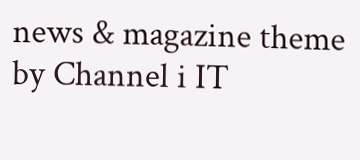news & magazine theme by Channel i IT